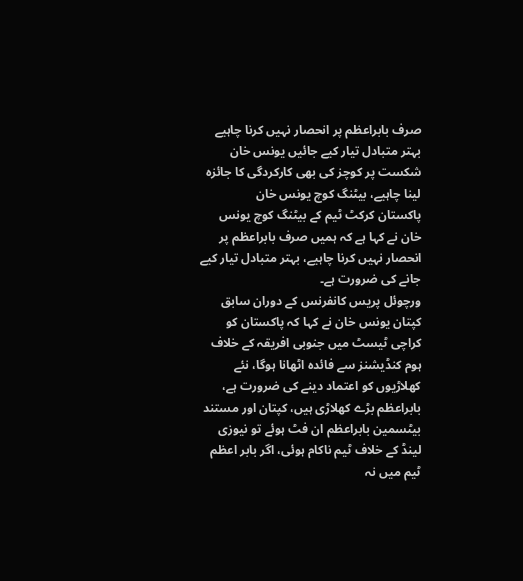صرف بابراعظم پر انحصار نہیں کرنا چاہیے بہتر متبادل تیار کیے جائیں یونس خان
شکست پر کوچز کی بھی کارکردگی کا جائزہ لینا چاہیے، بیٹنگ کوچ یونس خان
پاکستان کرکٹ ٹیم کے بیٹنگ کوچ یونس خان نے کہا ہے کہ ہمیں صرف بابراعظم پر انحصار نہیں کرنا چاہیے، بہتر متبادل تیار کیے جانے کی ضرورت ہے۔
ورچوئل پریس کانفرنس کے دوران سابق کپتان یونس خان نے کہا کہ پاکستان کو کراچی ٹیسٹ میں جنوبی افریقہ کے خلاف ہوم کنڈیشنز سے فائدہ اٹھانا ہوگا، نئے کھلاڑیوں کو اعتماد دینے کی ضرورت ہے، بابراعظم بڑے کھلاڑی ہیں، کپتان اور مستند بیٹسمین بابراعظم ان فٹ ہوئے تو نیوزی لینڈ کے خلاف ٹیم ناکام ہوئی، اگر بابر اعظم ٹیم میں نہ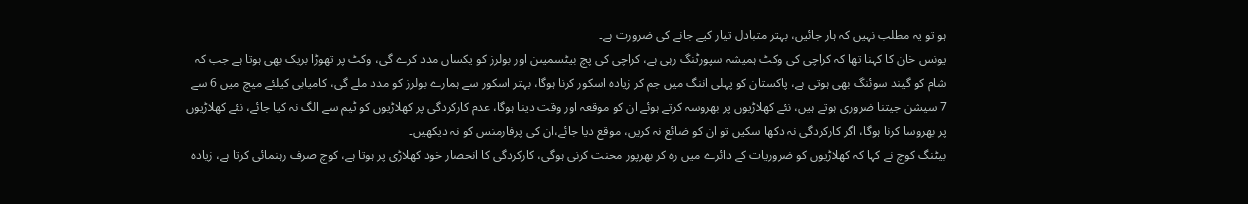ہو تو یہ مطلب نہیں کہ ہار جائیں، بہتر متبادل تیار کیے جانے کی ضرورت ہے۔
یونس خان کا کہنا تھا کہ کراچی کی وکٹ ہمیشہ سپورٹنگ رہی ہے، کراچی کی پچ بیٹسمیںن اور بولرز کو یکساں مدد کرے گی، وکٹ پر تھوڑا بریک بھی ہوتا ہے جب کہ شام کو گیند سوئنگ بھی ہوتی ہے، پاکستان کو پہلی اننگ میں جم کر زیادہ اسکور کرنا ہوگا، بہتر اسکور سے ہمارے بولرز کو مدد ملے گی، کامیابی کیلئے میچ میں 6 سے 7 سیشن جیتنا ضروری ہوتے ہیں، نئے کھلاڑیوں پر بھروسہ کرتے ہوئے ان کو موقعہ اور وقت دینا ہوگا، عدم کارکردگی پر کھلاڑیوں کو ٹیم سے الگ نہ کیا جائے، نئے کھلاڑیوں پر بھروسا کرنا ہوگا، اگر کارکردگی نہ دکھا سکیں تو ان کو ضائع نہ کریں، موقع دیا جائے،ان کی پرفارمنس کو نہ دیکھیں۔
بیٹنگ کوچ نے کہا کہ کھلاڑیوں کو ضروریات کے دائرے میں رہ کر بھرپور محنت کرنی ہوگی، کارکردگی کا انحصار خود کھلاڑی پر ہوتا ہے، کوچ صرف رہنمائی کرتا ہے، زیادہ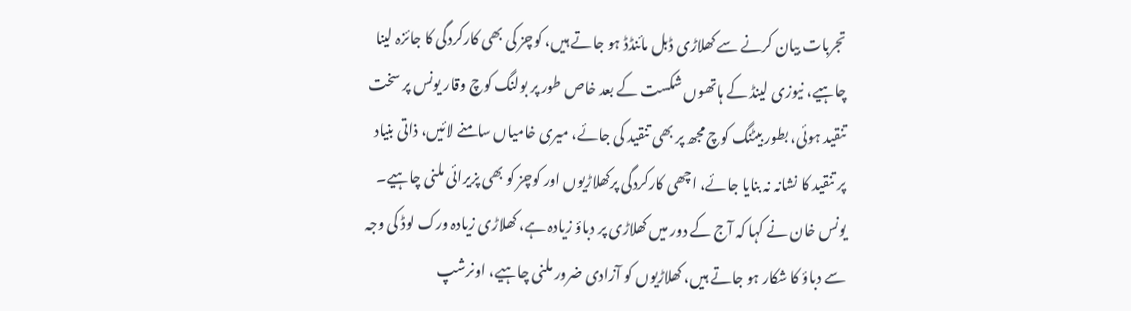تجربات بیان کرنے سے کھلاڑی ڈبل مائنڈڈ ہو جاتے ہیں، کوچز کی بھی کارکردگی کا جائزہ لینا چاہیے، نیوزی لینڈ کے ہاتھوں شکست کے بعد خاص طور پر بولنگ کوچ وقار یونس پر سخت تنقید ہوئی، بطور بیٹنگ کوچ مجھ پر بھی تنقید کی جائے، میری خامیاں سامنے لائیں، ذاتی بنیاد پر تنقید کا نشانہ نہ بنایا جائے، اچھی کارکردگی پرکھلاڑیوں اور کوچز کو بھی پزیرائی ملنی چاہیے۔
یونس خان نے کہا کہ آج کے دور میں کھلاڑی پر دباؤ زیادہ ہے، کھلاڑی زیادہ ورک لوڈ کی وجہ سے دباؤ کا شکار ہو جاتے ہیں، کھلاڑیوں کو آزادی ضرور ملنی چاہیے، اونرشپ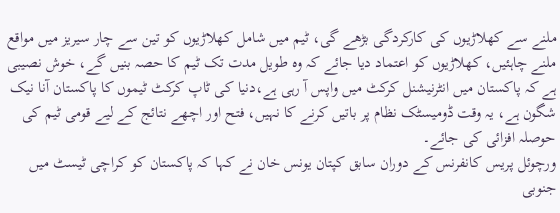ملنے سے کھلاڑیوں کی کارکردگی بڑھے گی، ٹیم میں شامل کھلاڑیوں کو تین سے چار سیریز میں مواقع ملنے چاہئیں، کھلاڑیوں کو اعتماد دیا جائے کہ وہ طویل مدت تک ٹیم کا حصہ بنیں گے، خوش نصیبی ہے کہ پاکستان میں انٹرنیشنل کرکٹ میں واپس آ رہی ہے،دنیا کی ٹاپ کرکٹ ٹیموں کا پاکستان آنا نیک شگون ہے، یہ وقت ڈومیسٹک نظام پر باتیں کرنے کا نہیں، فتح اور اچھے نتائج کے لیے قومی ٹیم کی حوصلہ افزائی کی جائے۔
ورچوئل پریس کانفرنس کے دوران سابق کپتان یونس خان نے کہا کہ پاکستان کو کراچی ٹیسٹ میں جنوبی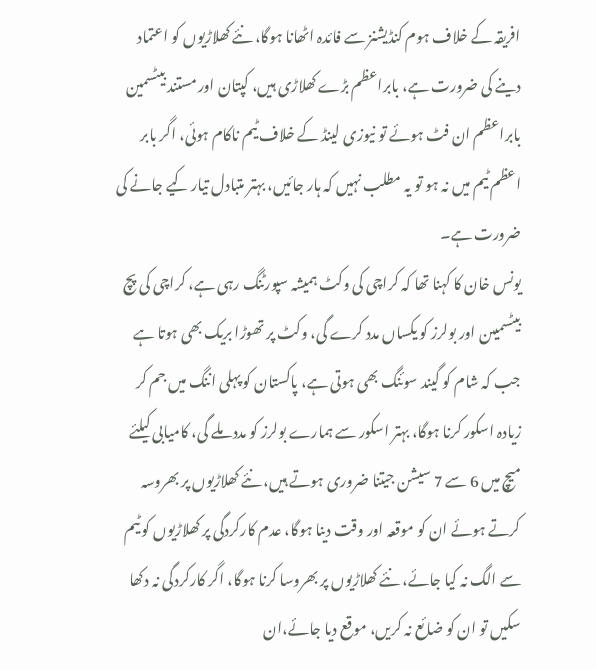افریقہ کے خلاف ہوم کنڈیشنز سے فائدہ اٹھانا ہوگا، نئے کھلاڑیوں کو اعتماد دینے کی ضرورت ہے، بابراعظم بڑے کھلاڑی ہیں، کپتان اور مستند بیٹسمین بابراعظم ان فٹ ہوئے تو نیوزی لینڈ کے خلاف ٹیم ناکام ہوئی، اگر بابر اعظم ٹیم میں نہ ہو تو یہ مطلب نہیں کہ ہار جائیں، بہتر متبادل تیار کیے جانے کی ضرورت ہے۔
یونس خان کا کہنا تھا کہ کراچی کی وکٹ ہمیشہ سپورٹنگ رہی ہے، کراچی کی پچ بیٹسمیںن اور بولرز کو یکساں مدد کرے گی، وکٹ پر تھوڑا بریک بھی ہوتا ہے جب کہ شام کو گیند سوئنگ بھی ہوتی ہے، پاکستان کو پہلی اننگ میں جم کر زیادہ اسکور کرنا ہوگا، بہتر اسکور سے ہمارے بولرز کو مدد ملے گی، کامیابی کیلئے میچ میں 6 سے 7 سیشن جیتنا ضروری ہوتے ہیں، نئے کھلاڑیوں پر بھروسہ کرتے ہوئے ان کو موقعہ اور وقت دینا ہوگا، عدم کارکردگی پر کھلاڑیوں کو ٹیم سے الگ نہ کیا جائے، نئے کھلاڑیوں پر بھروسا کرنا ہوگا، اگر کارکردگی نہ دکھا سکیں تو ان کو ضائع نہ کریں، موقع دیا جائے،ان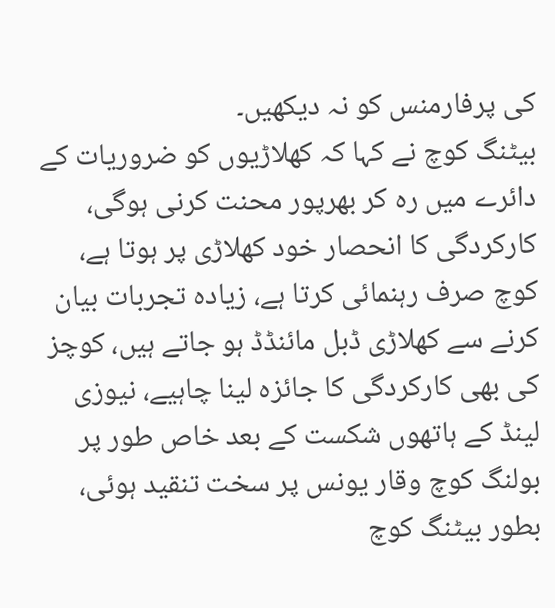کی پرفارمنس کو نہ دیکھیں۔
بیٹنگ کوچ نے کہا کہ کھلاڑیوں کو ضروریات کے دائرے میں رہ کر بھرپور محنت کرنی ہوگی، کارکردگی کا انحصار خود کھلاڑی پر ہوتا ہے، کوچ صرف رہنمائی کرتا ہے، زیادہ تجربات بیان کرنے سے کھلاڑی ڈبل مائنڈڈ ہو جاتے ہیں، کوچز کی بھی کارکردگی کا جائزہ لینا چاہیے، نیوزی لینڈ کے ہاتھوں شکست کے بعد خاص طور پر بولنگ کوچ وقار یونس پر سخت تنقید ہوئی، بطور بیٹنگ کوچ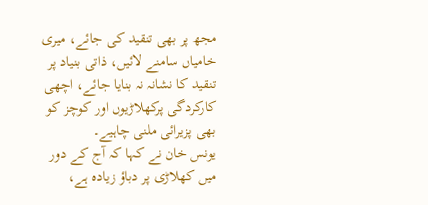مجھ پر بھی تنقید کی جائے، میری خامیاں سامنے لائیں، ذاتی بنیاد پر تنقید کا نشانہ نہ بنایا جائے، اچھی کارکردگی پرکھلاڑیوں اور کوچز کو بھی پزیرائی ملنی چاہیے۔
یونس خان نے کہا کہ آج کے دور میں کھلاڑی پر دباؤ زیادہ ہے،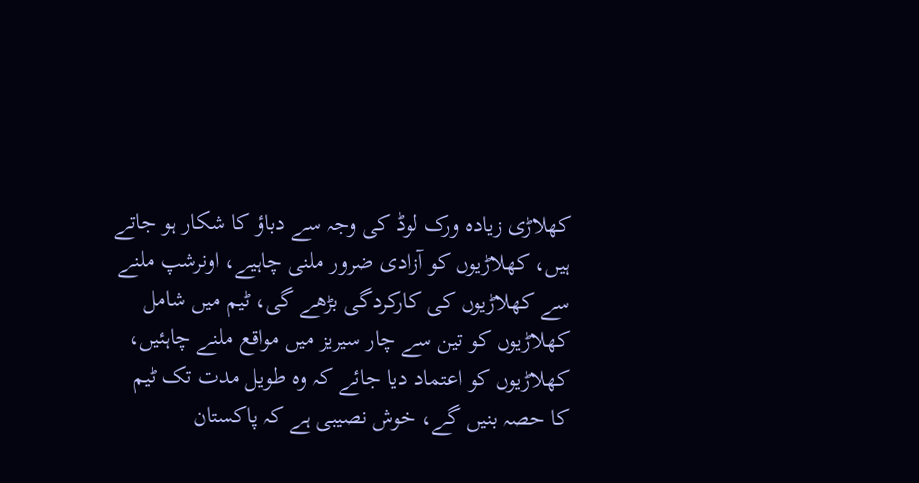کھلاڑی زیادہ ورک لوڈ کی وجہ سے دباؤ کا شکار ہو جاتے ہیں، کھلاڑیوں کو آزادی ضرور ملنی چاہیے، اونرشپ ملنے سے کھلاڑیوں کی کارکردگی بڑھے گی، ٹیم میں شامل کھلاڑیوں کو تین سے چار سیریز میں مواقع ملنے چاہئیں، کھلاڑیوں کو اعتماد دیا جائے کہ وہ طویل مدت تک ٹیم کا حصہ بنیں گے، خوش نصیبی ہے کہ پاکستان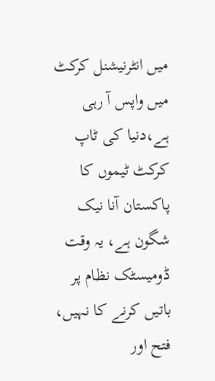میں انٹرنیشنل کرکٹ میں واپس آ رہی ہے،دنیا کی ٹاپ کرکٹ ٹیموں کا پاکستان آنا نیک شگون ہے، یہ وقت ڈومیسٹک نظام پر باتیں کرنے کا نہیں، فتح اور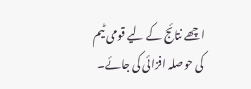اچھے نتائج کے لیے قومی ٹیم کی حوصلہ افزائی کی جائے۔